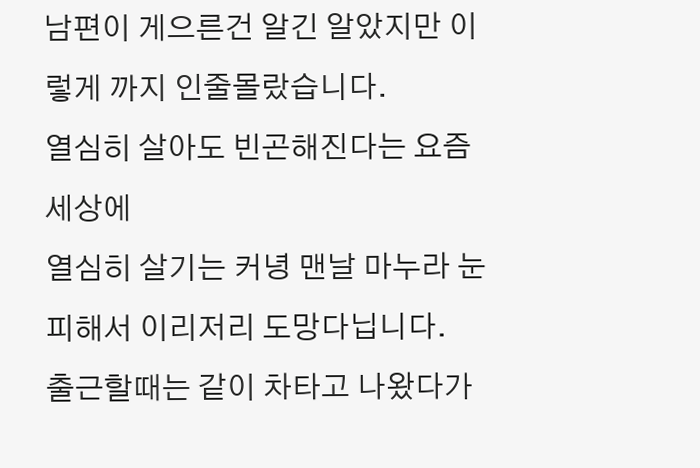남편이 게으른건 알긴 알았지만 이렇게 까지 인줄몰랐습니다.
열심히 살아도 빈곤해진다는 요즘 세상에
열심히 살기는 커녕 맨날 마누라 눈피해서 이리저리 도망다닙니다.
출근할때는 같이 차타고 나왔다가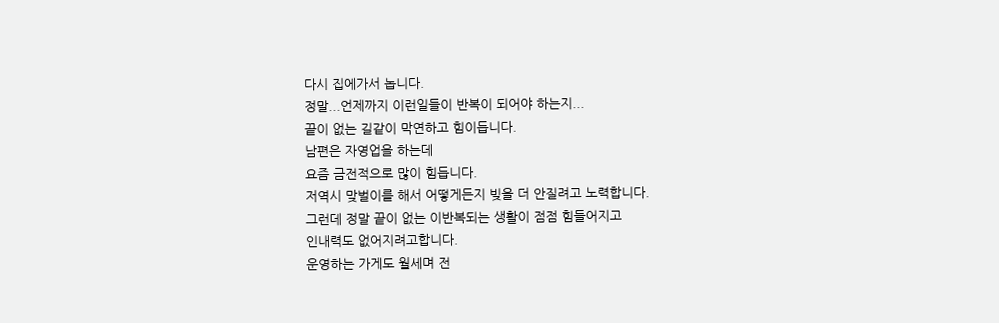다시 집에가서 놉니다.
정말...언제까지 이런일들이 반복이 되어야 하는지...
끝이 없는 길같이 막연하고 힘이듭니다.
남편은 자영업을 하는데
요즘 금전적으로 많이 힘듭니다.
저역시 맞벌이를 해서 어떻게든지 빚을 더 안질려고 노력합니다.
그런데 정말 끝이 없는 이반복되는 생활이 점점 힘들어지고
인내력도 없어지려고합니다.
운영하는 가게도 월세며 전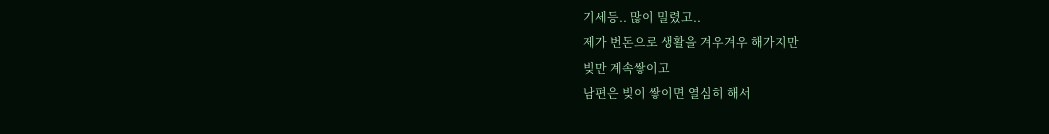기세등.. 많이 밀렸고..
제가 번돈으로 생활을 겨우겨우 해가지만
빚만 계속쌓이고
남편은 빚이 쌓이면 열심히 해서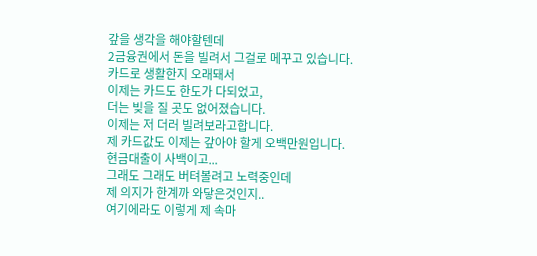갚을 생각을 해야할텐데
2금융권에서 돈을 빌려서 그걸로 메꾸고 있습니다.
카드로 생활한지 오래돼서
이제는 카드도 한도가 다되었고,
더는 빚을 질 곳도 없어졌습니다.
이제는 저 더러 빌려보라고합니다.
제 카드값도 이제는 갚아야 할게 오백만원입니다.
현금대출이 사백이고...
그래도 그래도 버텨볼려고 노력중인데
제 의지가 한계까 와닿은것인지..
여기에라도 이렇게 제 속마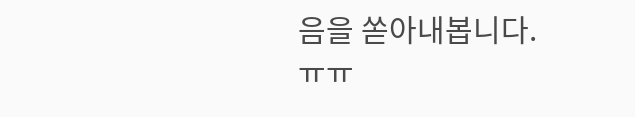음을 쏟아내봅니다.
ㅠㅠ